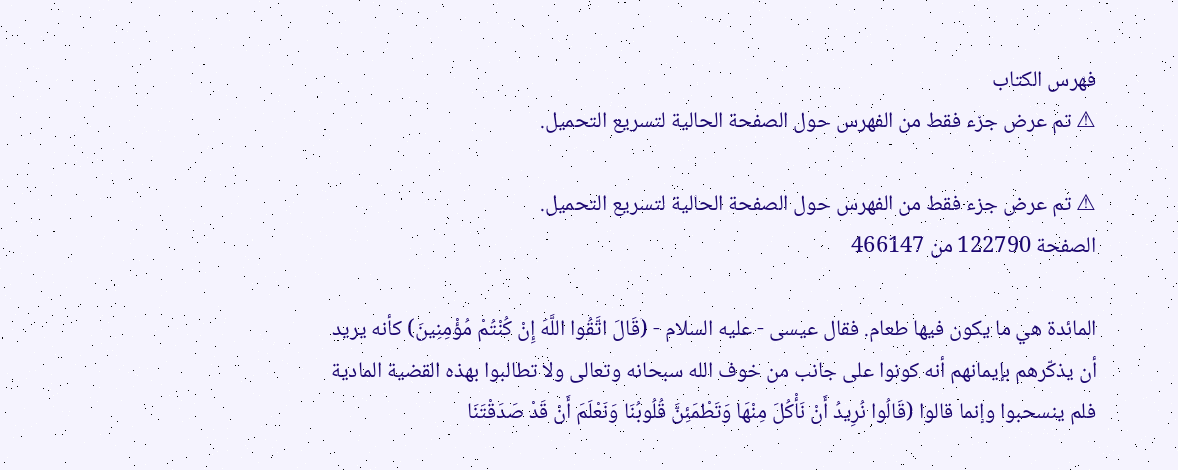فهرس الكتاب
⚠ تم عرض جزء فقط من الفهرس حول الصفحة الحالية لتسريع التحميل.

⚠ تم عرض جزء فقط من الفهرس حول الصفحة الحالية لتسريع التحميل.
الصفحة 122790 من 466147

المائدة هي ما يكون فيها طعام. فقال عيسى - عليه السلام - (قَالَ اتَّقُوا اللَّهَ إِنْ كُنْتُمْ مُؤْمِنِينَ) كأنه يريد أن يذكّرهم بإيمانهم أنه كونوا على جانب من خوف الله سبحانه وتعالى ولا تطالبوا بهذه القضية المادية فلم ينسحبوا وإنما قالوا (قَالُوا نُرِيدُ أَنْ نَأْكُلَ مِنْهَا وَتَطْمَئِنَّ قُلُوبُنَا وَنَعْلَمَ أَنْ قَدْ صَدَقْتَنَا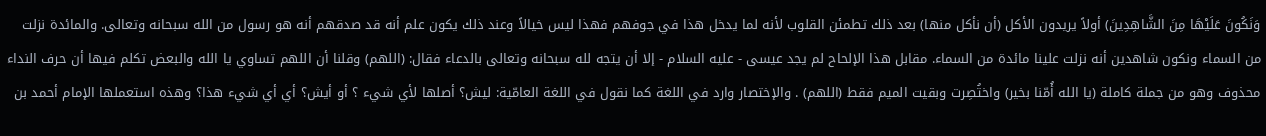وَنَكُونَ عَلَيْهَا مِنَ الشَّاهِدِينَ) أولاً يريدون الأكل (أن نأكل منها) بعد ذلك تطمئن القلوب لأنه لما يدخل هذا في جوفهم فهذا ليس خيالاً وعند ذلك يكون علم أنه قد صدقهم أنه هو رسول من الله سبحانه وتعالى. والمائدة نزلت من السماء ونكون شاهدين أنه نزلت علينا مائدة من السماء. مقابل هذا الإلحاح لم يجد عيسى - عليه السلام - إلا أن يتجه لله سبحانه وتعالى بالدعاء فقال: (اللهم) وقلنا أن اللهم تساوي يا الله والبعض تكلم فيها أن حرف النداء محذوف وهو من جملة كاملة (يا الله أُمّنا بخير) واختُصِرت وبقيت الميم فقط (اللهم) . والإختصار وارد في اللغة كما نقول في اللغة العامّية: ليش؟ أصلها لأي شيء ؟ أو أيش؟ أي أي شيء هذا؟ وهذه استعملها الإمام أحمد بن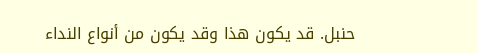حنبل. قد يكون هذا وقد يكون من أنواع النداء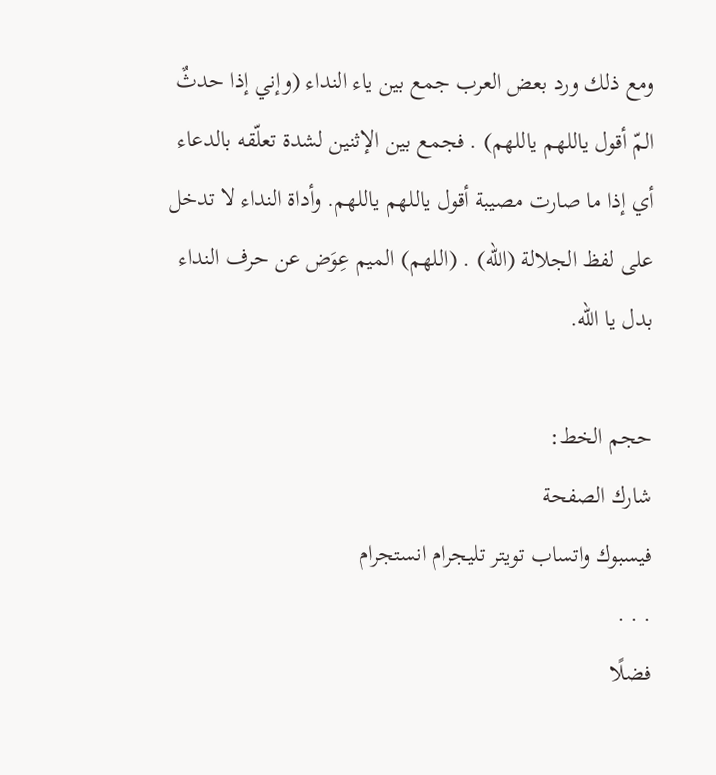ومع ذلك ورد بعض العرب جمع بين ياء النداء (وإني إذا حدثٌ المّ أقول ياللهم ياللهم) . فجمع بين الإثنين لشدة تعلّقه بالدعاء أي إذا ما صارت مصيبة أقول ياللهم ياللهم. وأداة النداء لا تدخل على لفظ الجلالة (الله) . (اللهم) الميم عِوَض عن حرف النداء بدل يا الله.

حجم الخط:
شارك الصفحة
فيسبوك واتساب تويتر تليجرام انستجرام
. . .
فضلًا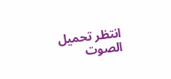انتظر تحميل الصوت